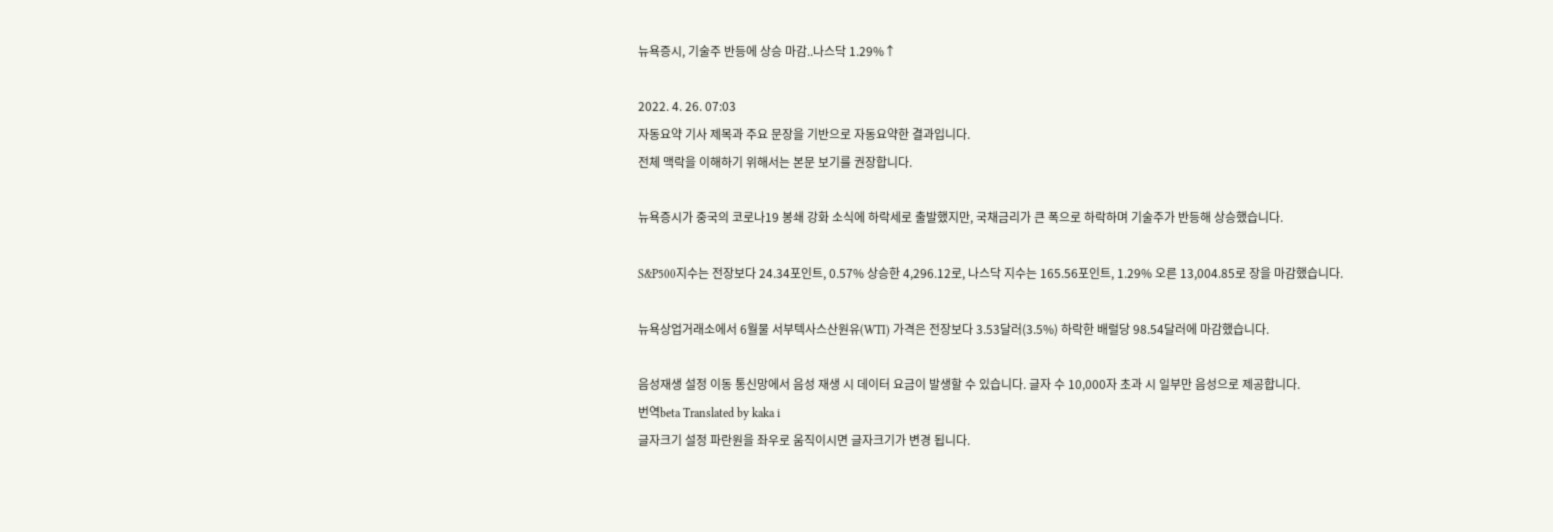뉴욕증시, 기술주 반등에 상승 마감..나스닥 1.29%↑

2022. 4. 26. 07:03
자동요약 기사 제목과 주요 문장을 기반으로 자동요약한 결과입니다.
전체 맥락을 이해하기 위해서는 본문 보기를 권장합니다.

뉴욕증시가 중국의 코로나19 봉쇄 강화 소식에 하락세로 출발했지만, 국채금리가 큰 폭으로 하락하며 기술주가 반등해 상승했습니다.

S&P500지수는 전장보다 24.34포인트, 0.57% 상승한 4,296.12로, 나스닥 지수는 165.56포인트, 1.29% 오른 13,004.85로 장을 마감했습니다.

뉴욕상업거래소에서 6월물 서부텍사스산원유(WTI) 가격은 전장보다 3.53달러(3.5%) 하락한 배럴당 98.54달러에 마감했습니다.

음성재생 설정 이동 통신망에서 음성 재생 시 데이터 요금이 발생할 수 있습니다. 글자 수 10,000자 초과 시 일부만 음성으로 제공합니다.
번역beta Translated by kaka i
글자크기 설정 파란원을 좌우로 움직이시면 글자크기가 변경 됩니다.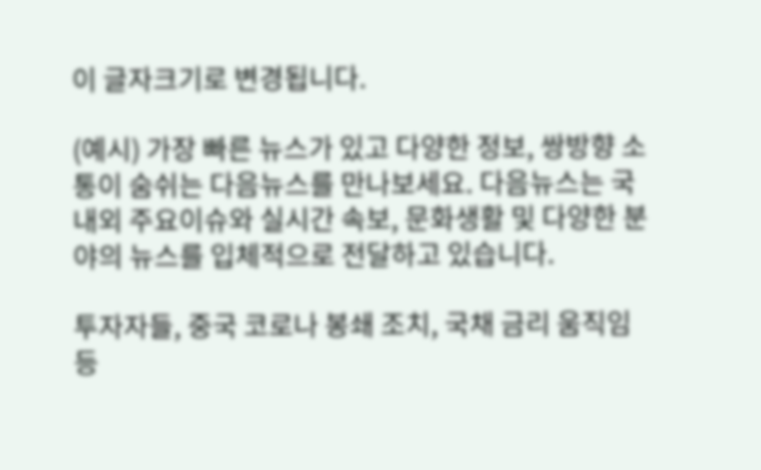이 글자크기로 변경됩니다.

(예시) 가장 빠른 뉴스가 있고 다양한 정보, 쌍방향 소통이 숨쉬는 다음뉴스를 만나보세요. 다음뉴스는 국내외 주요이슈와 실시간 속보, 문화생활 및 다양한 분야의 뉴스를 입체적으로 전달하고 있습니다.

투자자들, 중국 코로나 봉쇄 조치, 국채 금리 움직임 등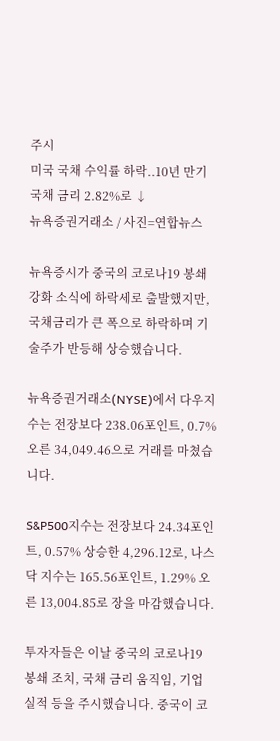주시
미국 국채 수익률 하락..10년 만기 국채 금리 2.82%로 ↓
뉴욕증권거래소 / 사진=연합뉴스

뉴욕증시가 중국의 코로나19 봉쇄 강화 소식에 하락세로 출발했지만, 국채금리가 큰 폭으로 하락하며 기술주가 반등해 상승했습니다.

뉴욕증권거래소(NYSE)에서 다우지수는 전장보다 238.06포인트, 0.7% 오른 34,049.46으로 거래를 마쳤습니다.

S&P500지수는 전장보다 24.34포인트, 0.57% 상승한 4,296.12로, 나스닥 지수는 165.56포인트, 1.29% 오른 13,004.85로 장을 마감했습니다.

투자자들은 이날 중국의 코로나19 봉쇄 조치, 국채 금리 움직임, 기업 실적 등을 주시했습니다. 중국이 코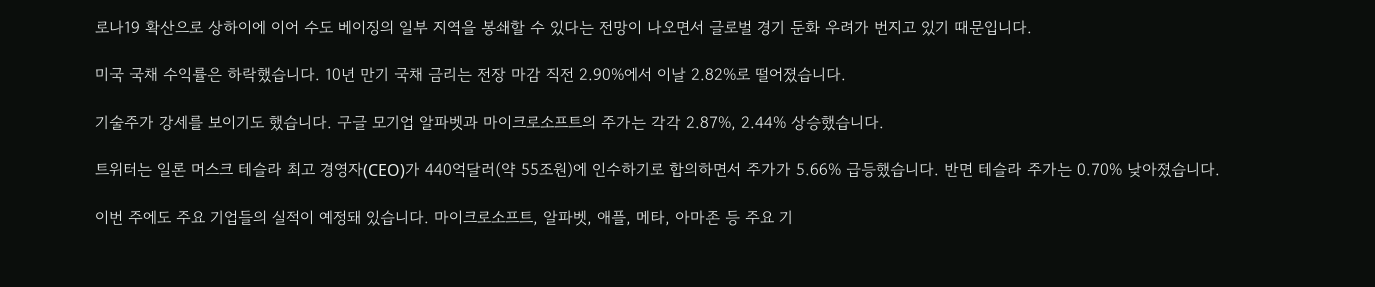로나19 확산으로 상하이에 이어 수도 베이징의 일부 지역을 봉쇄할 수 있다는 전망이 나오면서 글로벌 경기 둔화 우려가 번지고 있기 때문입니다.

미국 국채 수익률은 하락했습니다. 10년 만기 국채 금리는 전장 마감 직전 2.90%에서 이날 2.82%로 떨어졌습니다.

기술주가 강세를 보이기도 했습니다. 구글 모기업 알파벳과 마이크로소프트의 주가는 각각 2.87%, 2.44% 상승했습니다.

트위터는 일론 머스크 테슬라 최고 경영자(CEO)가 440억달러(약 55조원)에 인수하기로 합의하면서 주가가 5.66% 급등했습니다. 반면 테슬라 주가는 0.70% 낮아졌습니다.

이번 주에도 주요 기업들의 실적이 예정돼 있습니다. 마이크로소프트, 알파벳, 애플, 메타, 아마존 등 주요 기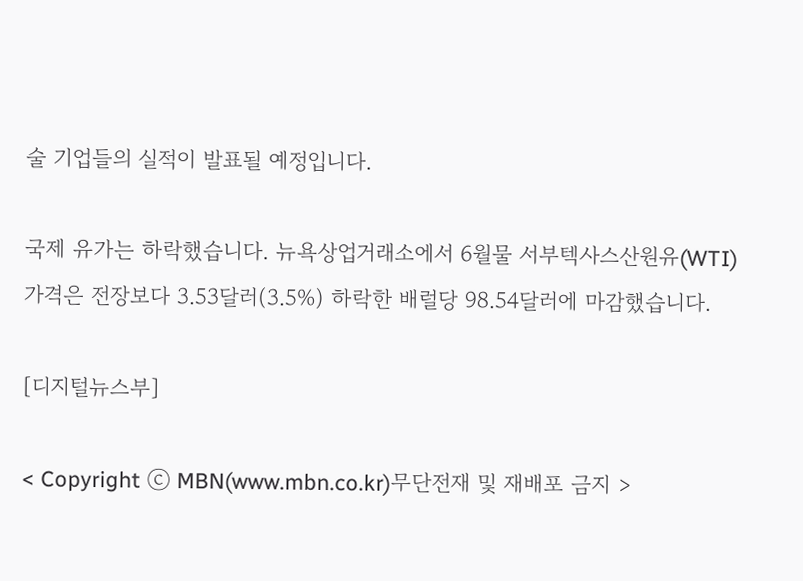술 기업들의 실적이 발표될 예정입니다.

국제 유가는 하락했습니다. 뉴욕상업거래소에서 6월물 서부텍사스산원유(WTI) 가격은 전장보다 3.53달러(3.5%) 하락한 배럴당 98.54달러에 마감했습니다.

[디지털뉴스부]

< Copyright ⓒ MBN(www.mbn.co.kr)무단전재 및 재배포 금지 >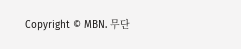Copyright © MBN. 무단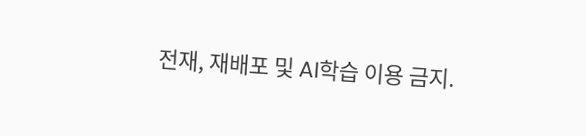전재, 재배포 및 AI학습 이용 금지.